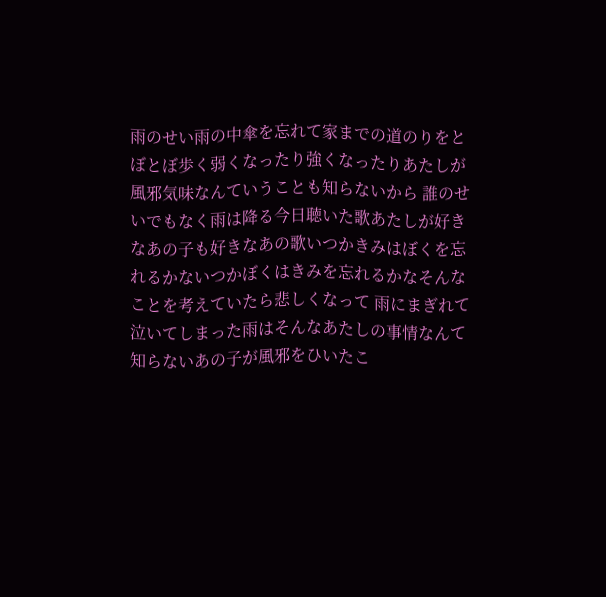雨のせい雨の中傘を忘れて家までの道のりをとぼとぼ歩く弱くなったり強くなったりあたしが風邪気味なんていうことも知らないから 誰のせいでもなく雨は降る今日聴いた歌あたしが好きなあの子も好きなあの歌いつかきみはぼくを忘れるかないつかぼくはきみを忘れるかなそんなことを考えていたら悲しくなって 雨にまぎれて泣いてしまった雨はそんなあたしの事情なんて知らないあの子が風邪をひいたこ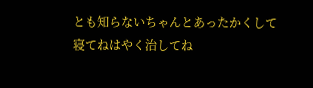とも知らないちゃんとあったかくして寝てねはやく治してね